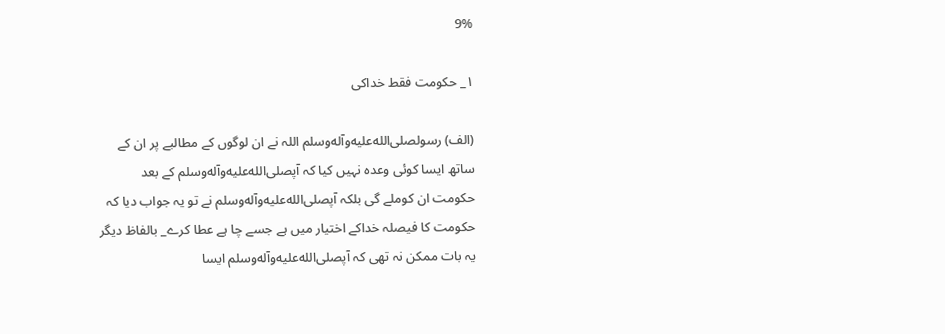9%

۱_ حکومت فقط خداکی

(الف) رسولصلى‌الله‌عليه‌وآله‌وسلم اللہ نے ان لوگوں کے مطالبے پر ان کے ساتھ ایسا کوئی وعدہ نہیں کیا کہ آپصلى‌الله‌عليه‌وآله‌وسلم کے بعد حکومت ان کوملے گی بلکہ آپصلى‌الله‌عليه‌وآله‌وسلم نے تو یہ جواب دیا کہ حکومت کا فیصلہ خداکے اختیار میں ہے جسے چا ہے عطا کرے_ بالفاظ دیگر یہ بات ممکن نہ تھی کہ آپصلى‌الله‌عليه‌وآله‌وسلم ایسا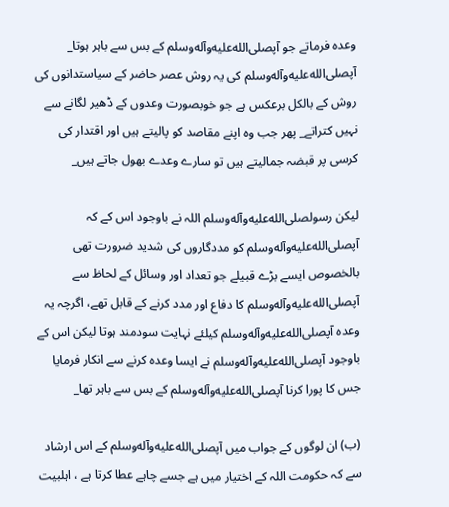وعدہ فرماتے جو آپصلى‌الله‌عليه‌وآله‌وسلم کے بس سے باہر ہوتا_ آپصلى‌الله‌عليه‌وآله‌وسلم کی یہ روش عصر حاضر کے سیاستدانوں کی روش کے بالکل برعکس ہے جو خوبصورت وعدوں کے ڈھیر لگانے سے نہیں کتراتے_ پھر جب وہ اپنے مقاصد کو پالیتے ہیں اور اقتدار کی کرسی پر قبضہ جمالیتے ہیں تو سارے وعدے بھول جاتے ہیں_

لیکن رسولصلى‌الله‌عليه‌وآله‌وسلم اللہ نے باوجود اس کے کہ آپصلى‌الله‌عليه‌وآله‌وسلم کو مددگاروں کی شدید ضرورت تھی بالخصوص ایسے بڑے قبیلے جو تعداد اور وسائل کے لحاظ سے آپصلى‌الله‌عليه‌وآله‌وسلم کا دفاع اور مدد کرنے کے قابل تھے، اگرچہ یہ وعدہ آپصلى‌الله‌عليه‌وآله‌وسلم کیلئے نہایت سودمند ہوتا لیکن اس کے باوجود آپصلى‌الله‌عليه‌وآله‌وسلم نے ایسا وعدہ کرنے سے انکار فرمایا جس کا پورا کرنا آپصلى‌الله‌عليه‌وآله‌وسلم کے بس سے باہر تھا_

(ب) ان لوگوں کے جواب میں آپصلى‌الله‌عليه‌وآله‌وسلم کے اس ارشاد سے کہ حکومت اللہ کے اختیار میں ہے جسے چاہے عطا کرتا ہے ، اہلبیت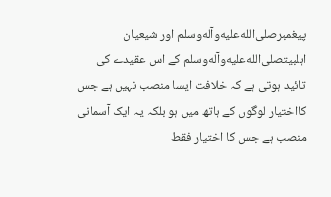پیغمبرصلى‌الله‌عليه‌وآله‌وسلم اور شیعیان اہلبیتصلى‌الله‌عليه‌وآله‌وسلم کے اس عقیدے کی تائید ہوتی ہے کہ خلافت ایسا منصب نہیں ہے جس کااختیار لوگوں کے ہاتھ میں ہو بلکہ یہ ایک آسمانی منصب ہے جس کا اختیار فقط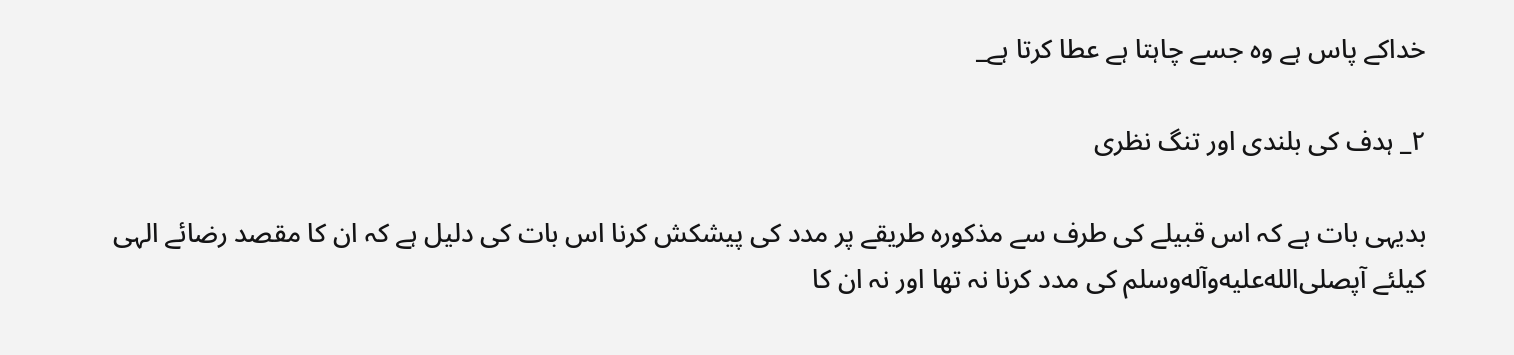خداکے پاس ہے وہ جسے چاہتا ہے عطا کرتا ہے_

۲_ ہدف کی بلندی اور تنگ نظری

بدیہی بات ہے کہ اس قبیلے کی طرف سے مذکورہ طریقے پر مدد کی پیشکش کرنا اس بات کی دلیل ہے کہ ان کا مقصد رضائے الہی کیلئے آپصلى‌الله‌عليه‌وآله‌وسلم کی مدد کرنا نہ تھا اور نہ ان کا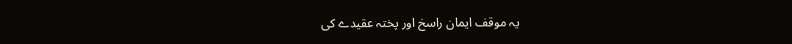یہ موقف ایمان راسخ اور پختہ عقیدے کی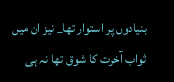بنیادوں پر استوار تھا_ نیز ان میں ثواب آخرت کا شوق تھا نہ ہی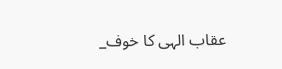عقاب الہی کا خوف_